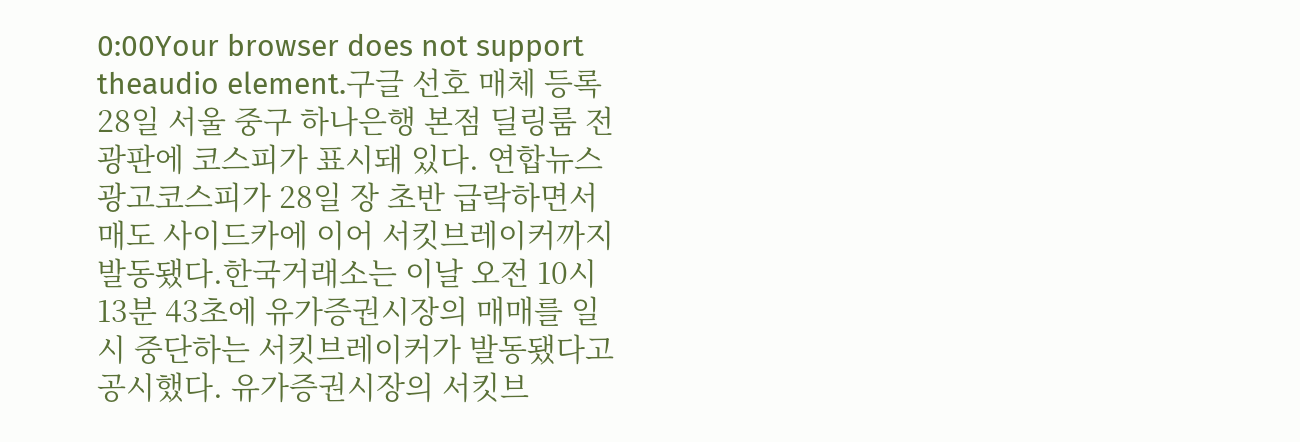0:00Your browser does not support theaudio element.구글 선호 매체 등록28일 서울 중구 하나은행 본점 딜링룸 전광판에 코스피가 표시돼 있다. 연합뉴스광고코스피가 28일 장 초반 급락하면서 매도 사이드카에 이어 서킷브레이커까지 발동됐다.한국거래소는 이날 오전 10시13분 43초에 유가증권시장의 매매를 일시 중단하는 서킷브레이커가 발동됐다고 공시했다. 유가증권시장의 서킷브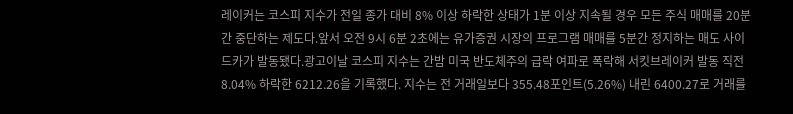레이커는 코스피 지수가 전일 종가 대비 8% 이상 하락한 상태가 1분 이상 지속될 경우 모든 주식 매매를 20분간 중단하는 제도다.앞서 오전 9시 6분 2초에는 유가증권 시장의 프로그램 매매를 5분간 정지하는 매도 사이드카가 발동됐다.광고이날 코스피 지수는 간밤 미국 반도체주의 급락 여파로 폭락해 서킷브레이커 발동 직전 8.04% 하락한 6212.26을 기록했다. 지수는 전 거래일보다 355.48포인트(5.26%) 내린 6400.27로 거래를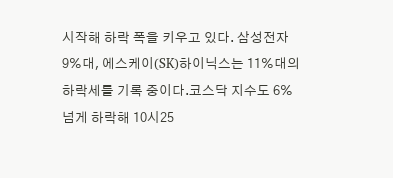시작해 하락 폭을 키우고 있다. 삼성전자 9%대, 에스케이(SK)하이닉스는 11%대의 하락세를 기록 중이다.코스닥 지수도 6% 넘게 하락해 10시25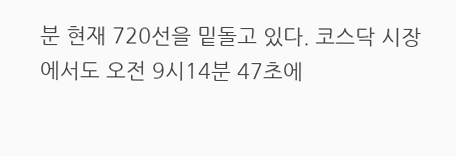분 현재 720선을 밑돌고 있다. 코스닥 시장에서도 오전 9시14분 47초에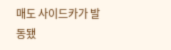매도 사이드카가 발동됐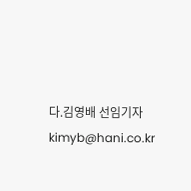다.김영배 선임기자 kimyb@hani.co.kr